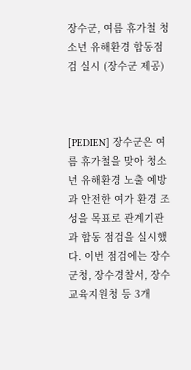장수군, 여름 휴가철 청소년 유해환경 합동점검 실시 (장수군 제공)



[PEDIEN] 장수군은 여름 휴가철을 맞아 청소년 유해환경 노출 예방과 안전한 여가 환경 조성을 목표로 관계기관과 합동 점검을 실시했다. 이번 점검에는 장수군청, 장수경찰서, 장수교육지원청 등 3개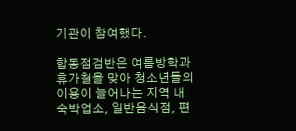기관이 참여했다.

합동점검반은 여름방학과 휴가철을 맞아 청소년들의 이용이 늘어나는 지역 내 숙박업소, 일반음식점, 편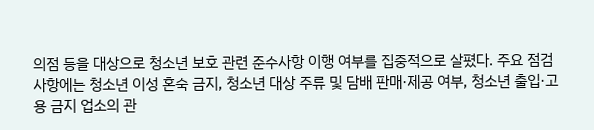의점 등을 대상으로 청소년 보호 관련 준수사항 이행 여부를 집중적으로 살폈다. 주요 점검 사항에는 청소년 이성 혼숙 금지, 청소년 대상 주류 및 담배 판매·제공 여부, 청소년 출입·고용 금지 업소의 관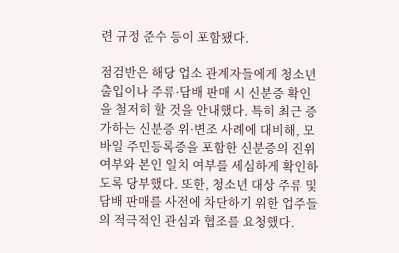련 규정 준수 등이 포함됐다.

점검반은 해당 업소 관계자들에게 청소년 출입이나 주류·담배 판매 시 신분증 확인을 철저히 할 것을 안내했다. 특히 최근 증가하는 신분증 위·변조 사례에 대비해, 모바일 주민등록증을 포함한 신분증의 진위 여부와 본인 일치 여부를 세심하게 확인하도록 당부했다. 또한, 청소년 대상 주류 및 담배 판매를 사전에 차단하기 위한 업주들의 적극적인 관심과 협조를 요청했다.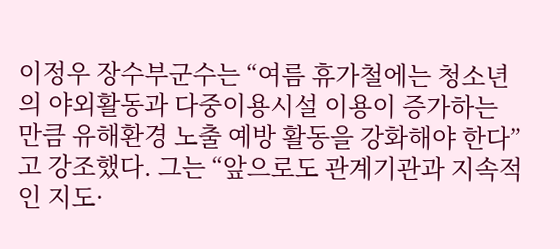이정우 장수부군수는 “여름 휴가철에는 청소년의 야외활동과 다중이용시설 이용이 증가하는 만큼 유해환경 노출 예방 활동을 강화해야 한다”고 강조했다. 그는 “앞으로도 관계기관과 지속적인 지도·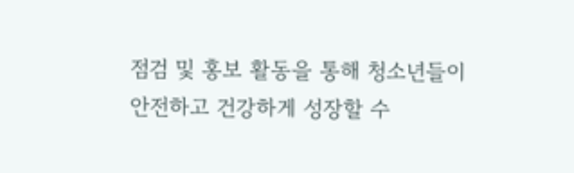점검 및 홍보 활동을 통해 청소년들이 안전하고 건강하게 성장할 수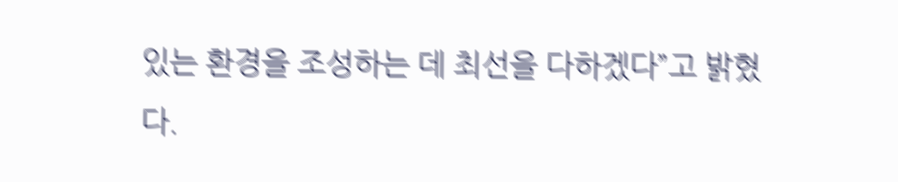있는 환경을 조성하는 데 최선을 다하겠다”고 밝혔다.